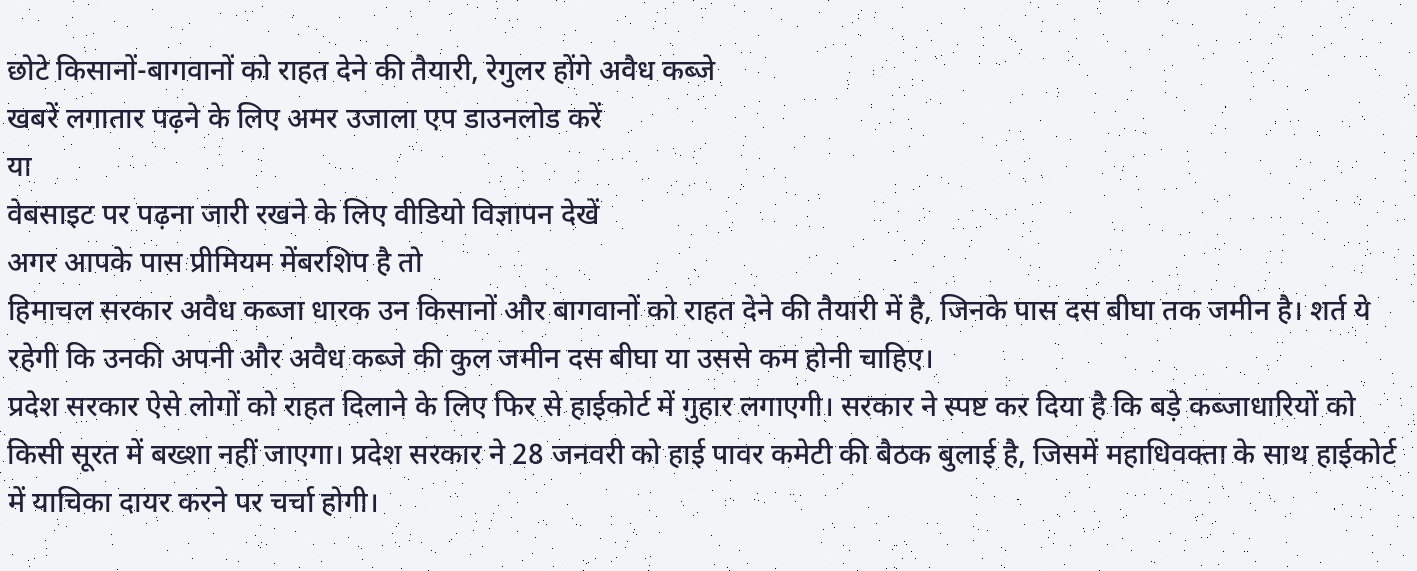छोटे किसानों-बागवानों को राहत देने की तैयारी, रेगुलर होंगे अवैध कब्जे
खबरें लगातार पढ़ने के लिए अमर उजाला एप डाउनलोड करें
या
वेबसाइट पर पढ़ना जारी रखने के लिए वीडियो विज्ञापन देखें
अगर आपके पास प्रीमियम मेंबरशिप है तो
हिमाचल सरकार अवैध कब्जा धारक उन किसानों और बागवानों को राहत देने की तैयारी में है, जिनके पास दस बीघा तक जमीन है। शर्त ये रहेगी कि उनकी अपनी और अवैध कब्जे की कुल जमीन दस बीघा या उससे कम होनी चाहिए।
प्रदेश सरकार ऐसे लोगों को राहत दिलाने के लिए फिर से हाईकोर्ट में गुहार लगाएगी। सरकार ने स्पष्ट कर दिया है कि बड़े कब्जाधारियों को किसी सूरत में बख्शा नहीं जाएगा। प्रदेश सरकार ने 28 जनवरी को हाई पावर कमेटी की बैठक बुलाई है, जिसमें महाधिवक्ता के साथ हाईकोर्ट में याचिका दायर करने पर चर्चा होगी।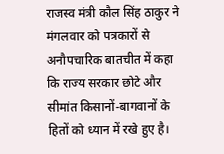राजस्व मंत्री कौल सिंह ठाकुर ने मंगलवार को पत्रकारों से अनौपचारिक बातचीत में कहा कि राज्य सरकार छोटे और सीमांत किसानों-बागवानों के हितों को ध्यान में रखे हुए है।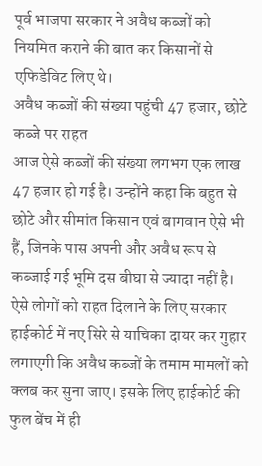पूर्व भाजपा सरकार ने अवैध कब्जों को नियमित कराने की बात कर किसानों से एफिडेविट लिए थे।
अवैध कब्जों की संख्या पहुंची 47 हजार, छोटे कब्जे पर राहत
आज ऐसे कब्जों की संख्या लगभग एक लाख 47 हजार हो गई है। उन्होंने कहा कि बहुत से छोटे और सीमांत किसान एवं बागवान ऐसे भी हैं, जिनके पास अपनी और अवैध रूप से कब्जाई गई भूमि दस बीघा से ज्यादा नहीं है।
ऐसे लोगों को राहत दिलाने के लिए सरकार हाईकोर्ट में नए सिरे से याचिका दायर कर गुहार लगाएगी कि अवैध कब्जों के तमाम मामलों को क्लब कर सुना जाए। इसके लिए हाईकोर्ट की फुल बेंच में ही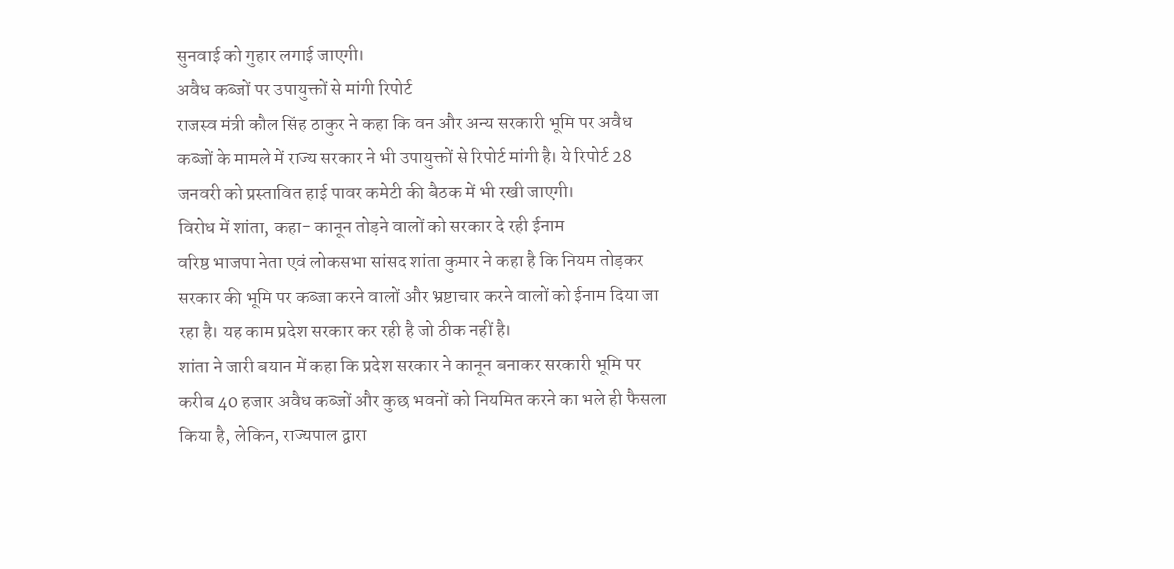सुनवाई को गुहार लगाई जाएगी।
अवैध कब्जों पर उपायुक्तों से मांगी रिपोर्ट
राजस्व मंत्री कौल सिंह ठाकुर ने कहा कि वन और अन्य सरकारी भूमि पर अवैध कब्जों के मामले में राज्य सरकार ने भी उपायुक्तों से रिपोर्ट मांगी है। ये रिपोर्ट 28 जनवरी को प्रस्तावित हाई पावर कमेटी की बैठक में भी रखी जाएगी।
विरोध में शांता, कहा- कानून तोड़ने वालों को सरकार दे रही ईनाम
वरिष्ठ भाजपा नेता एवं लोकसभा सांसद शांता कुमार ने कहा है कि नियम तोड़कर सरकार की भूमि पर कब्जा करने वालों और भ्रष्टाचार करने वालों को ईनाम दिया जा रहा है। यह काम प्रदेश सरकार कर रही है जो ठीक नहीं है।
शांता ने जारी बयान में कहा कि प्रदेश सरकार ने कानून बनाकर सरकारी भूमि पर करीब 40 हजार अवैध कब्जों और कुछ भवनों को नियमित करने का भले ही फैसला किया है, लेकिन, राज्यपाल द्वारा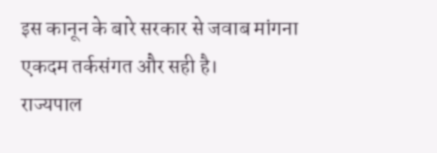इस कानून के बारे सरकार से जवाब मांगना एकदम तर्कसंगत और सही है।
राज्यपाल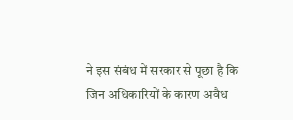ने इस संबंध में सरकार से पूछा है कि जिन अधिकारियों के कारण अवैध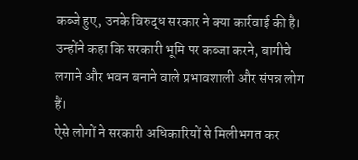कब्जे हुए, उनके विरुद्ध सरकार ने क्या कार्रवाई की है। उन्होंने कहा कि सरकारी भूमि पर कब्जा करने, बागीचे लगाने और भवन बनाने वाले प्रभावशाली और संपन्न लोग हैं।
ऐसे लोगों ने सरकारी अधिकारियों से मिलीभगत कर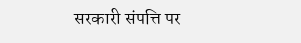सरकारी संपत्ति पर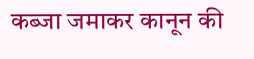कब्जा जमाकर कानून की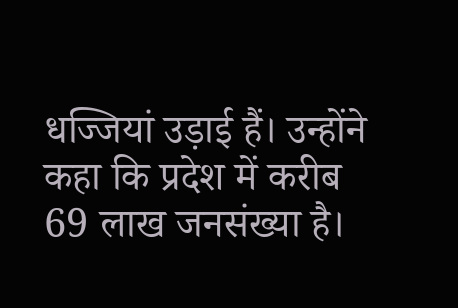धज्जियां उड़ाई हैं। उन्होंने कहा कि प्रदेश में करीब 69 लाख जनसंख्या है।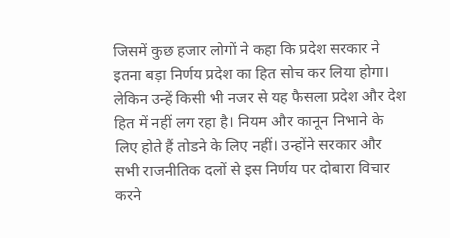जिसमें कुछ हजार लोगों ने कहा कि प्रदेश सरकार ने इतना बड़ा निर्णय प्रदेश का हित सोच कर लिया होगा।
लेकिन उन्हें किसी भी नजर से यह फैसला प्रदेश और देश हित में नहीं लग रहा है। नियम और कानून निभाने के लिए होते हैं तोडने के लिए नहीं। उन्होंने सरकार और सभी राजनीतिक दलों से इस निर्णय पर दोबारा विचार करने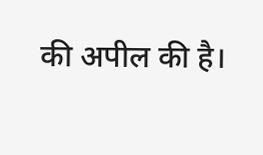की अपील की है।